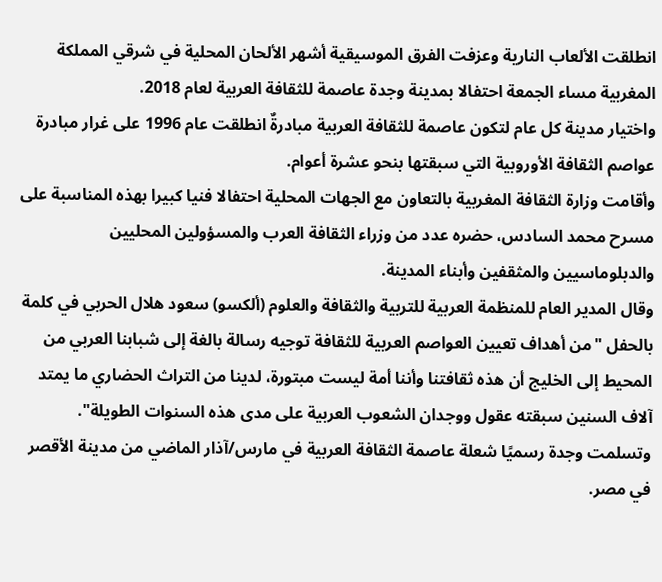انطلقت الألعاب النارية وعزفت الفرق الموسيقية أشهر الألحان المحلية في شرقي المملكة المغربية مساء الجمعة احتفالا بمدينة وجدة عاصمة للثقافة العربية لعام 2018.
واختيار مدينة كل عام لتكون عاصمة للثقافة العربية مبادرةٌ انطلقت عام 1996 على غرار مبادرة عواصم الثقافة الأوروبية التي سبقتها بنحو عشرة أعوام.
وأقامت وزارة الثقافة المغربية بالتعاون مع الجهات المحلية احتفالا فنيا كبيرا بهذه المناسبة على مسرح محمد السادس، حضره عدد من وزراء الثقافة العرب والمسؤولين المحليين والدبلوماسيين والمثقفين وأبناء المدينة.
وقال المدير العام للمنظمة العربية للتربية والثقافة والعلوم (ألكسو) سعود هلال الحربي في كلمة بالحفل "من أهداف تعيين العواصم العربية للثقافة توجيه رسالة بالغة إلى شبابنا العربي من المحيط إلى الخليج أن هذه ثقافتنا وأننا أمة ليست مبتورة، لدينا من التراث الحضاري ما يمتد آلاف السنين سبقته عقول ووجدان الشعوب العربية على مدى هذه السنوات الطويلة".
وتسلمت وجدة رسميًا شعلة عاصمة الثقافة العربية في مارس/آذار الماضي من مدينة الأقصر في مصر.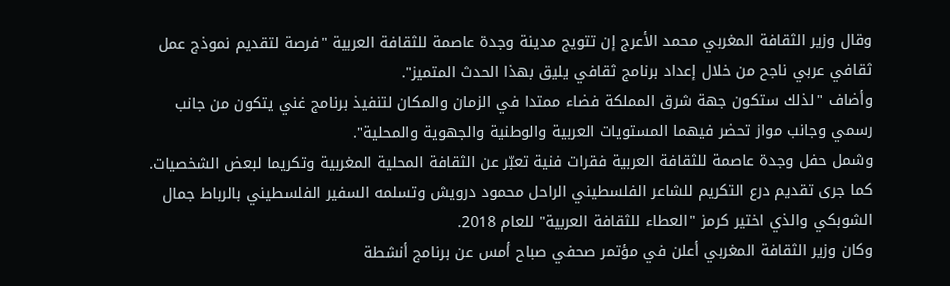وقال وزير الثقافة المغربي محمد الأعرج إن تتويج مدينة وجدة عاصمة للثقافة العربية "فرصة لتقديم نموذج عمل ثقافي عربي ناجح من خلال إعداد برنامج ثقافي يليق بهذا الحدث المتميز".
وأضاف "لذلك ستكون جهة شرق المملكة فضاء ممتدا في الزمان والمكان لتنفيذ برنامج غني يتكون من جانب رسمي وجانب مواز تحضر فيهما المستويات العربية والوطنية والجهوية والمحلية".
وشمل حفل وجدة عاصمة للثقافة العربية فقرات فنية تعبّر عن الثقافة المحلية المغربية وتكريما لبعض الشخصيات. كما جرى تقديم درع التكريم للشاعر الفلسطيني الراحل محمود درويش وتسلمه السفير الفلسطيني بالرباط جمال الشوبكي والذي اختير كرمز "العطاء للثقافة العربية" للعام 2018.
وكان وزير الثقافة المغربي أعلن في مؤتمر صحفي صباح أمس عن برنامج أنشطة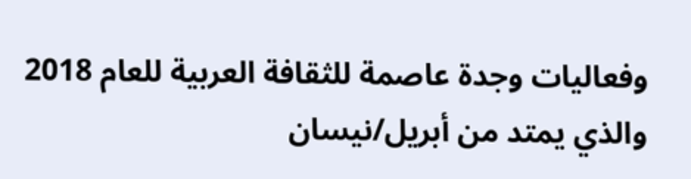وفعاليات وجدة عاصمة للثقافة العربية للعام 2018 والذي يمتد من أبريل/نيسان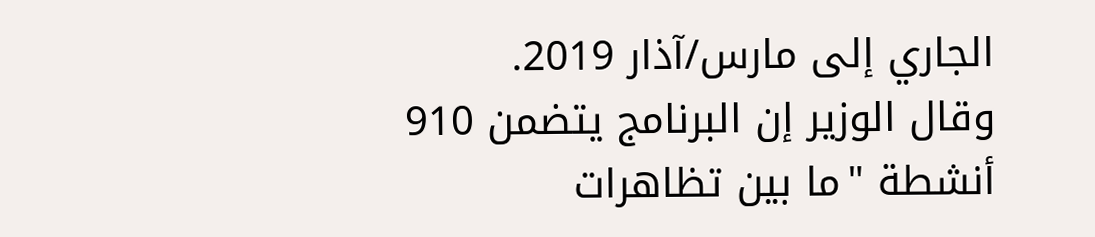الجاري إلى مارس/آذار 2019.
وقال الوزير إن البرنامج يتضمن 910 أنشطة "ما بين تظاهرات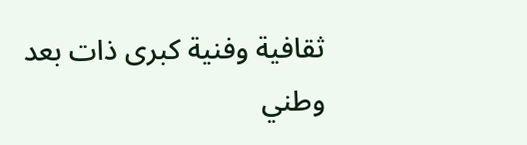ثقافية وفنية كبرى ذات بعد وطني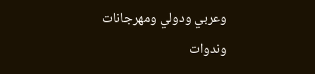وعربي ودولي ومهرجانات وندوات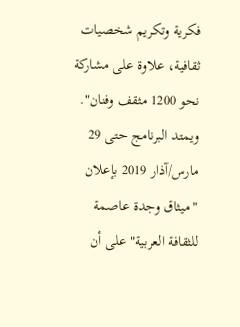فكرية وتكريم شخصيات ثقافية، علاوة على مشاركة نحو 1200 مثقف وفنان".
ويمتد البرنامج حتى 29 مارس/آذار 2019 بإعلان "ميثاق وجدة عاصمة للثقافة العربية" على أن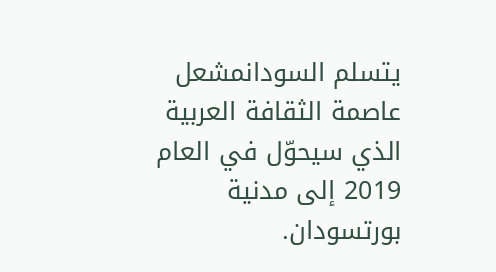يتسلم السودانمشعل عاصمة الثقافة العربية الذي سيحوّل في العام 2019 إلى مدنية بورتسودان.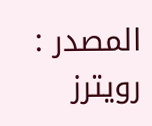المصدر : رويترز